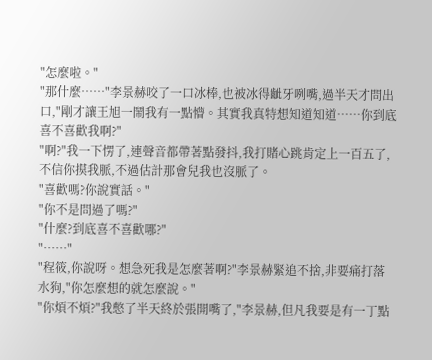"怎麼啦。"
"那什麼……"李景赫咬了一口冰棒,也被冰得齜牙咧嘴,過半天才問出口,"剛才讓王旭一鬧我有一點懵。其實我真特想知道知道……你到底喜不喜歡我啊?"
"啊?"我一下愣了,連聲音都帶著點發抖,我打賭心跳肯定上一百五了,不信你摸我脈,不過估計那會兒我也沒脈了。
"喜歡嗎?你說實話。"
"你不是問過了嗎?"
"什麼?到底喜不喜歡哪?"
"……"
"程筱,你說呀。想急死我是怎麼著啊?"李景赫緊追不捨,非要痛打落水狗,"你怎麼想的就怎麼說。"
"你煩不煩?"我憋了半天終於張開嘴了,"李景赫,但凡我要是有一丁點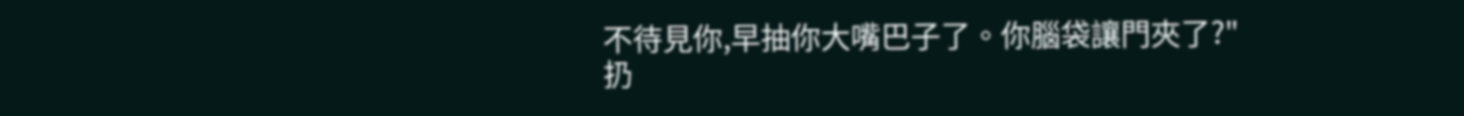不待見你,早抽你大嘴巴子了。你腦袋讓門夾了?"
扔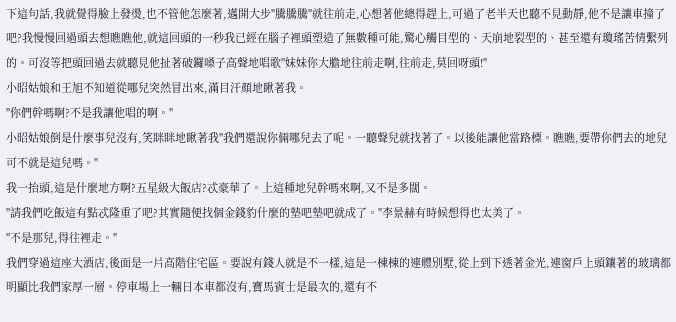下這句話,我就覺得臉上發燙,也不管他怎麼著,邁開大步"騰騰騰"就往前走,心想著他總得趕上,可過了老半天也聽不見動靜,他不是讓車撞了吧?我慢慢回過頭去想瞧瞧他,就這回頭的一秒我已經在腦子裡頭塑造了無數種可能,驚心觸目型的、天崩地裂型的、甚至還有瓊瑤苦情繫列的。可沒等把頭回過去就聽見他扯著破鑼嗓子高聲地唱歌"妹妹你大膽地往前走啊,往前走,莫回呀頭!"
小昭姑娘和王旭不知道從哪兒突然冒出來,滿目汗顏地瞅著我。
"你們幹嗎啊?不是我讓他唱的啊。"
小昭姑娘倒是什麼事兒沒有,笑眯眯地瞅著我"我們還說你倆哪兒去了呢。一聽聲兒就找著了。以後能讓他當路標。瞧瞧,要帶你們去的地兒可不就是這兒嗎。"
我一抬頭,這是什麼地方啊?五星級大飯店?忒豪華了。上這種地兒幹嗎來啊,又不是多闊。
"請我們吃飯這有點忒隆重了吧?其實隨便找個金錢豹什麼的墊吧墊吧就成了。"李景赫有時候想得也太美了。
"不是那兒,得往裡走。"
我們穿過這座大酒店,後面是一片高階住宅區。要說有錢人就是不一樣,這是一棟棟的連體別墅,從上到下透著金光,連窗戶上頭鑲著的玻璃都明顯比我們家厚一層。停車場上一輛日本車都沒有,寶馬賓士是最次的,還有不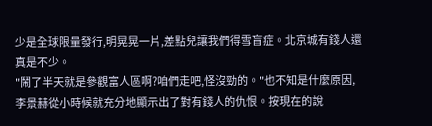少是全球限量發行,明晃晃一片,差點兒讓我們得雪盲症。北京城有錢人還真是不少。
"鬧了半天就是參觀富人區啊?咱們走吧,怪沒勁的。"也不知是什麼原因,李景赫從小時候就充分地顯示出了對有錢人的仇恨。按現在的說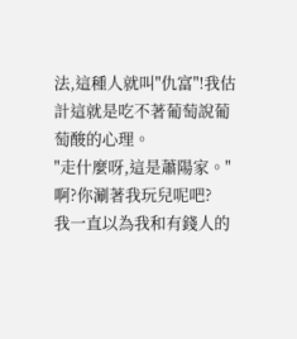法,這種人就叫"仇富"!我估計這就是吃不著葡萄說葡萄酸的心理。
"走什麼呀,這是蕭陽家。"
啊?你涮著我玩兒呢吧?
我一直以為我和有錢人的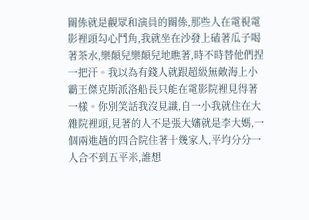關係就是觀眾和演員的關係,那些人在電視電影裡頭勾心鬥角,我就坐在沙發上磕著瓜子喝著茶水,樂顛兒樂顛兒地瞧著,時不時替他們捏一把汗。我以為有錢人就跟超級無敵海上小霸王傑克斯派洛船長只能在電影院裡見得著一樣。你別笑話我沒見識,自一小我就住在大雜院裡頭,見著的人不是張大嬸就是李大媽,一個兩進趟的四合院住著十幾家人,平均分分一人合不到五平米,誰想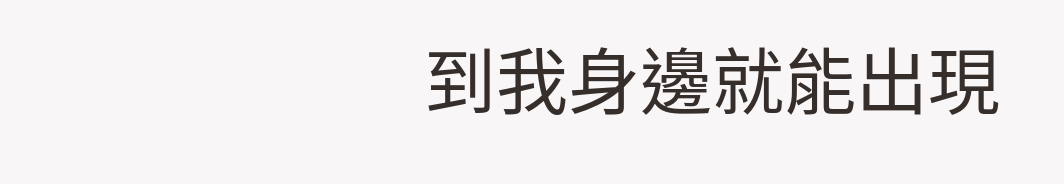到我身邊就能出現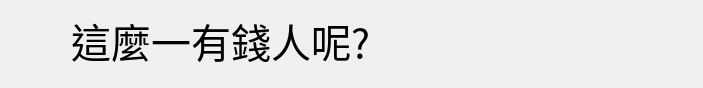這麼一有錢人呢?